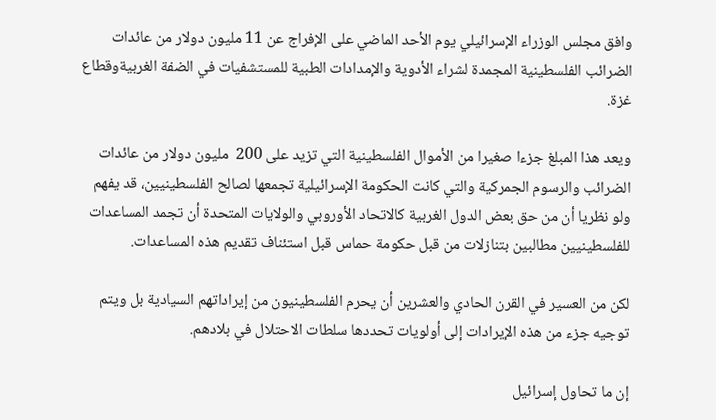وافق مجلس الوزراء الإسرائيلي يوم الأحد الماضي على الإفراج عن 11 مليون دولار من عائدات الضرائب الفلسطينية المجمدة لشراء الأدوية والإمدادات الطبية للمستشفيات في الضفة الغربيةوقطاع غزة.

ويعد هذا المبلغ جزءا صغيرا من الأموال الفلسطينية التي تزيد على 200  مليون دولار من عائدات الضرائب والرسوم الجمركية والتي كانت الحكومة الإسرائيلية تجمعها لصالح الفلسطينيين، قد يفهم ولو نظريا أن من حق بعض الدول الغربية كالاتحاد الأوروبي والولايات المتحدة أن تجمد المساعدات للفلسطينيين مطالبين بتنازلات من قبل حكومة حماس قبل استئناف تقديم هذه المساعدات.

لكن من العسير في القرن الحادي والعشرين أن يحرم الفلسطينيون من إيراداتهم السيادية بل ويتم توجيه جزء من هذه الإيرادات إلى أولويات تحددها سلطات الاحتلال في بلادهم.

إن ما تحاول إسرائيل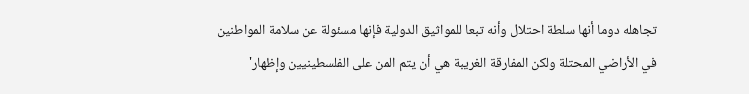تجاهله دوما أنها سلطة احتلال وأنه تبعا للمواثيق الدولية فإنها مسئولة عن سلامة المواطنين في الأراضي المحتلة ولكن المفارقة الغريبة هي أن يتم المن على الفلسطينيين وإظهار'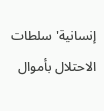إنسانية' سلطات الاحتلال بأموال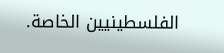الفلسطينيين الخاصة.